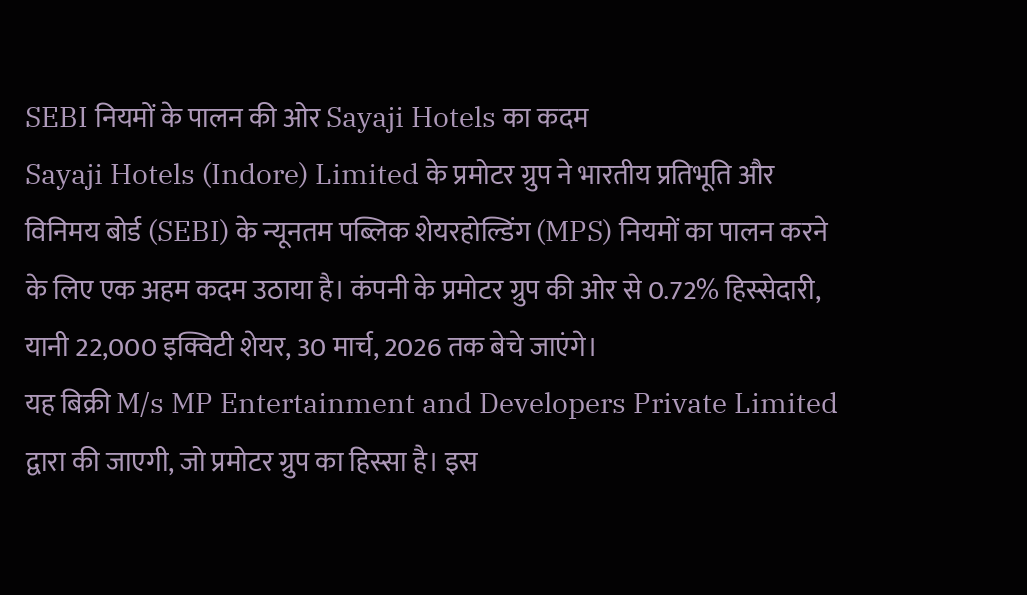SEBI नियमों के पालन की ओर Sayaji Hotels का कदम
Sayaji Hotels (Indore) Limited के प्रमोटर ग्रुप ने भारतीय प्रतिभूति और विनिमय बोर्ड (SEBI) के न्यूनतम पब्लिक शेयरहोल्डिंग (MPS) नियमों का पालन करने के लिए एक अहम कदम उठाया है। कंपनी के प्रमोटर ग्रुप की ओर से 0.72% हिस्सेदारी, यानी 22,000 इक्विटी शेयर, 30 मार्च, 2026 तक बेचे जाएंगे।
यह बिक्री M/s MP Entertainment and Developers Private Limited द्वारा की जाएगी, जो प्रमोटर ग्रुप का हिस्सा है। इस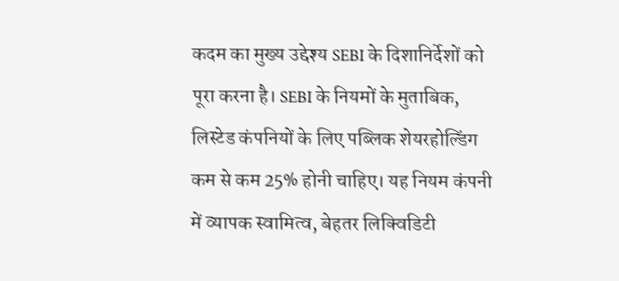कदम का मुख्य उद्देश्य SEBI के दिशानिर्देशों को पूरा करना है। SEBI के नियमों के मुताबिक, लिस्टेड कंपनियों के लिए पब्लिक शेयरहोल्डिंग कम से कम 25% होनी चाहिए। यह नियम कंपनी में व्यापक स्वामित्व, बेहतर लिक्विडिटी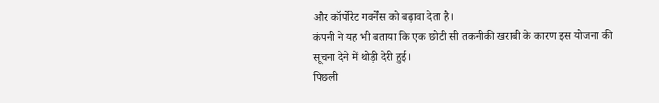और कॉर्पोरेट गवर्नेंस को बढ़ावा देता है।
कंपनी ने यह भी बताया कि एक छोटी सी तकनीकी खराबी के कारण इस योजना की सूचना देने में थोड़ी देरी हुई।
पिछली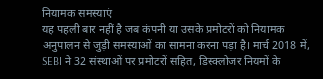नियामक समस्याएं
यह पहली बार नहीं है जब कंपनी या उसके प्रमोटरों को नियामक अनुपालन से जुड़ी समस्याओं का सामना करना पड़ा है। मार्च 2018 में, SEBI ने 32 संस्थाओं पर प्रमोटरों सहित, डिस्क्लोजर नियमों के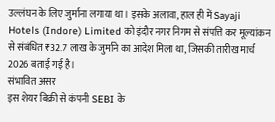उल्लंघन के लिए जुर्माना लगाया था। इसके अलावा, हाल ही में Sayaji Hotels (Indore) Limited को इंदौर नगर निगम से संपत्ति कर मूल्यांकन से संबंधित ₹32.7 लाख के जुर्माने का आदेश मिला था, जिसकी तारीख मार्च 2026 बताई गई है।
संभावित असर
इस शेयर बिक्री से कंपनी SEBI के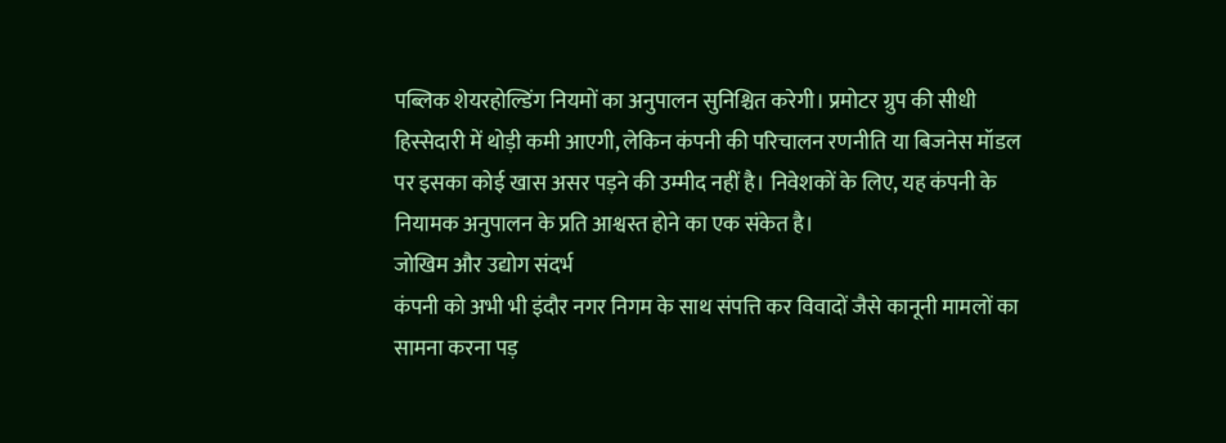पब्लिक शेयरहोल्डिंग नियमों का अनुपालन सुनिश्चित करेगी। प्रमोटर ग्रुप की सीधी हिस्सेदारी में थोड़ी कमी आएगी, लेकिन कंपनी की परिचालन रणनीति या बिजनेस मॉडल पर इसका कोई खास असर पड़ने की उम्मीद नहीं है। निवेशकों के लिए, यह कंपनी के नियामक अनुपालन के प्रति आश्वस्त होने का एक संकेत है।
जोखिम और उद्योग संदर्भ
कंपनी को अभी भी इंदौर नगर निगम के साथ संपत्ति कर विवादों जैसे कानूनी मामलों का सामना करना पड़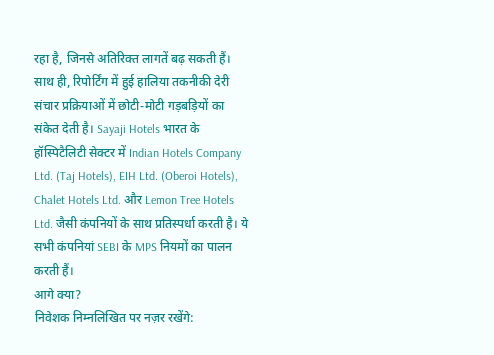रहा है, जिनसे अतिरिक्त लागतें बढ़ सकती हैं। साथ ही, रिपोर्टिंग में हुई हालिया तकनीकी देरी संचार प्रक्रियाओं में छोटी-मोटी गड़बड़ियों का संकेत देती है। Sayaji Hotels भारत के हॉस्पिटैलिटी सेक्टर में Indian Hotels Company Ltd. (Taj Hotels), EIH Ltd. (Oberoi Hotels), Chalet Hotels Ltd. और Lemon Tree Hotels Ltd. जैसी कंपनियों के साथ प्रतिस्पर्धा करती है। ये सभी कंपनियां SEBI के MPS नियमों का पालन करती हैं।
आगे क्या?
निवेशक निम्नलिखित पर नज़र रखेंगे: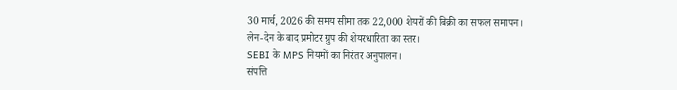30 मार्च, 2026 की समय सीमा तक 22,000 शेयरों की बिक्री का सफल समापन।
लेन-देन के बाद प्रमोटर ग्रुप की शेयरधारिता का स्तर।
SEBI के MPS नियमों का निरंतर अनुपालन।
संपत्ति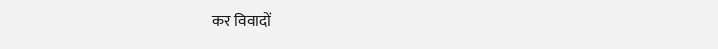कर विवादों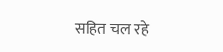सहित चल रहे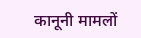कानूनी मामलों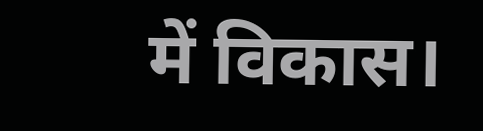में विकास।